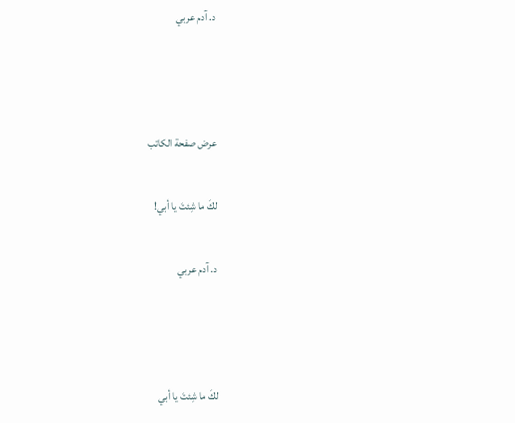د. آدم عربي



عرض صفحة الكاتب

لكَ ما شِئتَ يا أبي!

د. آدم عربي



لكَ ما شِئتَ يا أبي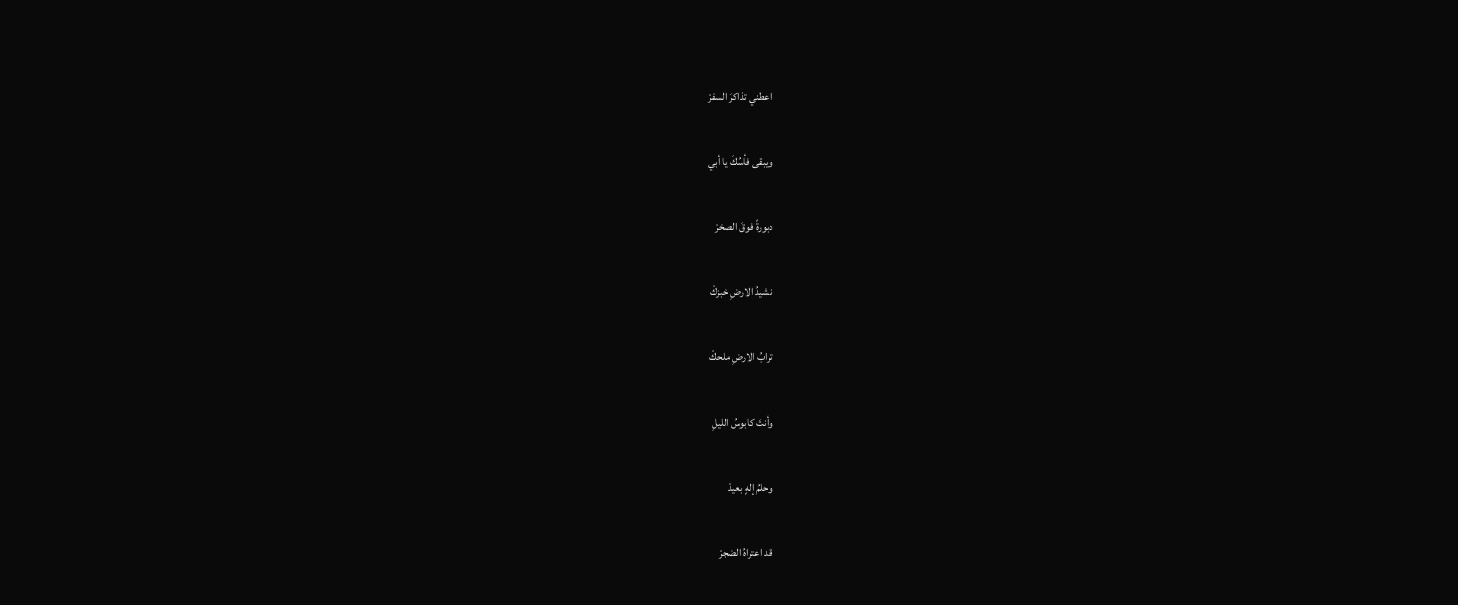اعطني تذاكرَ السفرْ

ويبقى فأسُكَ يا أبي

دبورةً فوقَ الصخرْ

نشيدُ الارضِ خبزكْ

ترابُ الارضِ ملحكْ

وأنتَ كابوسُ الليلِ

وحلمُ إلهٍ بعيدْ

قد اعتراهُ الضجرْ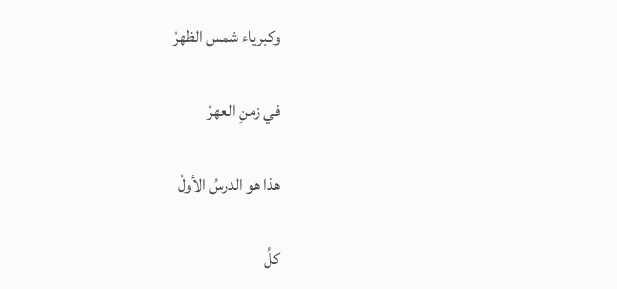وكبرياء شمس الظهرْ

في زمنِ العهرْ

هذا هو الدرسُ الأولْ

كلُ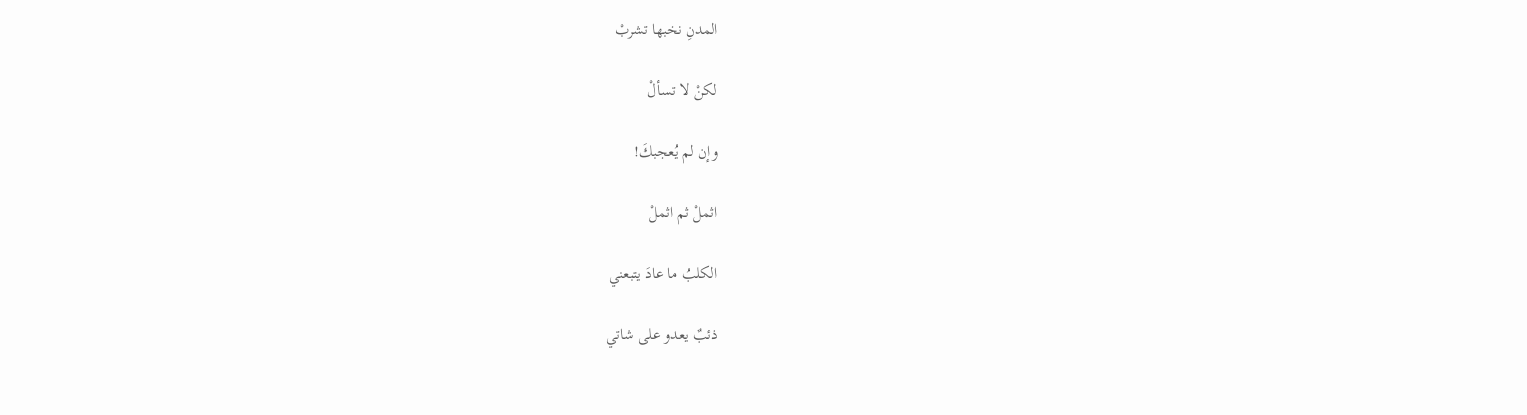المدنِ نخبها تشربْ

لكنْ لا تسألْ

وإن لم يُعجبكَ!

اثملْ ثم اثملْ

الكلبُ ما عادَ يتبعني

ذئبٌ يعدو على شاتي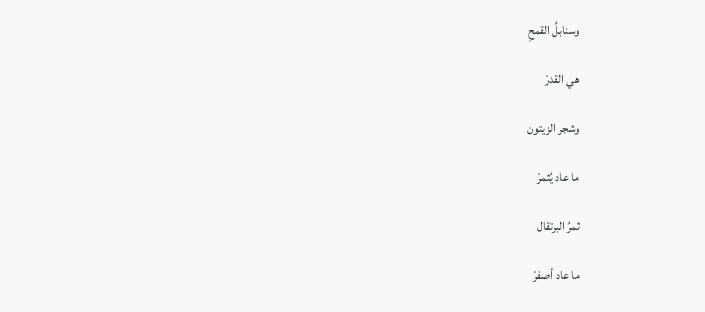وسنابلُ القمحِ

هي القدرْ

وشجر الزيتون

ما عاد يُثمرْ

ثمرُ البرتقال

ما عاد أصفرْ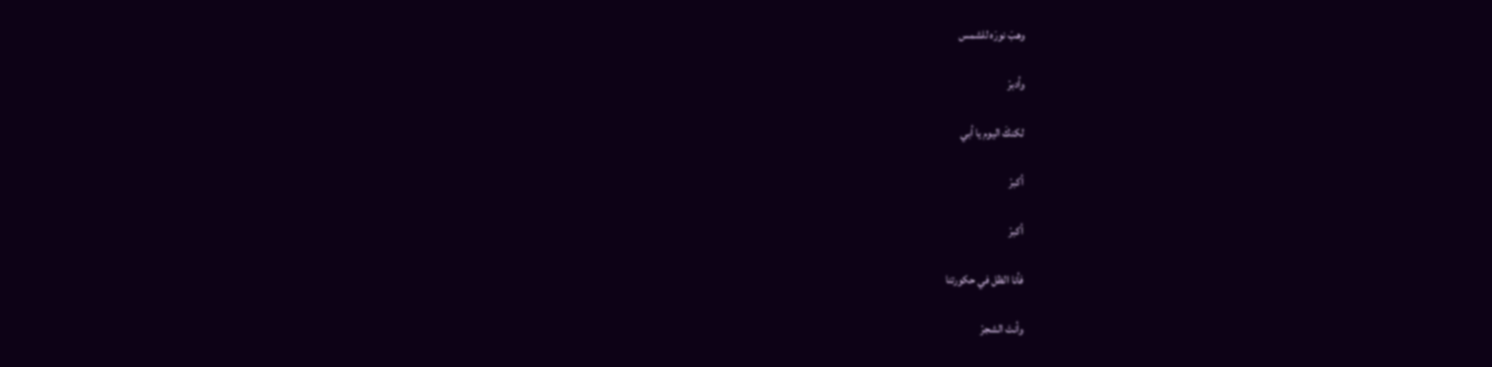وهبَ نورَه للشمس

وأدبرْ

لكنكَ اليوم يا أبي

أكبرْ

أكبرْ

فأنا الظل في حكورتنا

وأنتَ الشجرْ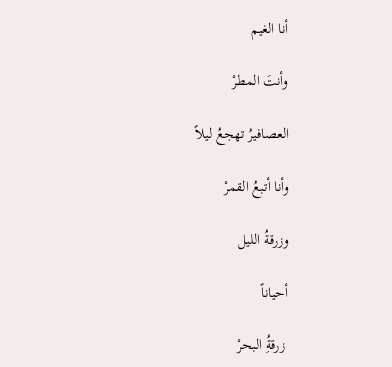أنا الغيم

وأنتَ المطرْ

العصافيرُ تهجعُ ليلاً

وأنا أتبعُ القمرْ

وزرقةُ الليل

أحياناً

 زرقةُِ البحرْ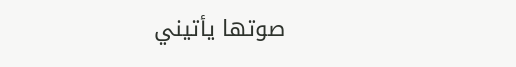صوتها يأتيني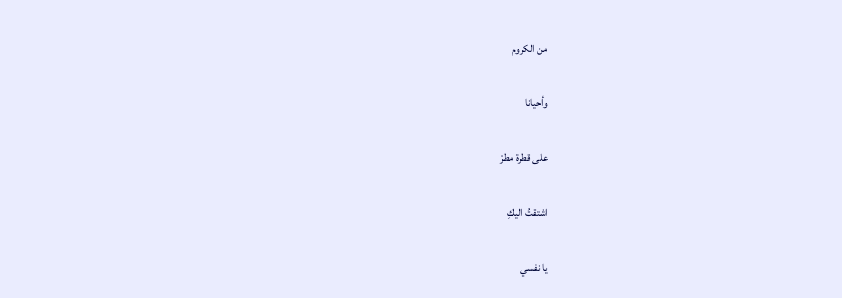من الكروم

وأحيانا

على قطرة مطرْ

اشتقتُ اليكِ

يا نفسي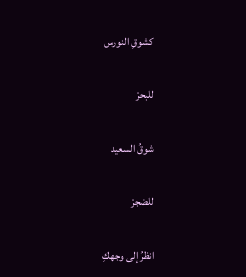كشوقِ النورس

للبحرْ

شوقُ السعيد

للضجرْ

انظرُ إلى وجهكِ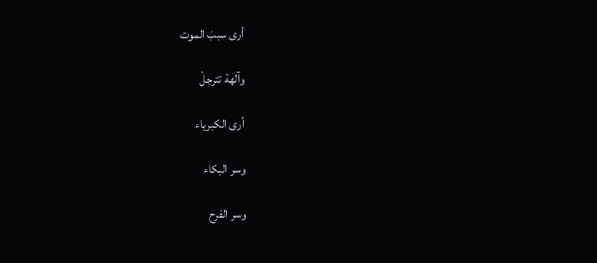أرى سببَ الموت

وآلهة تترجلْ

أرى الكبرياء

وسر البكاء

وسر الفرح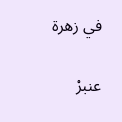في زهرة

عنبرْ